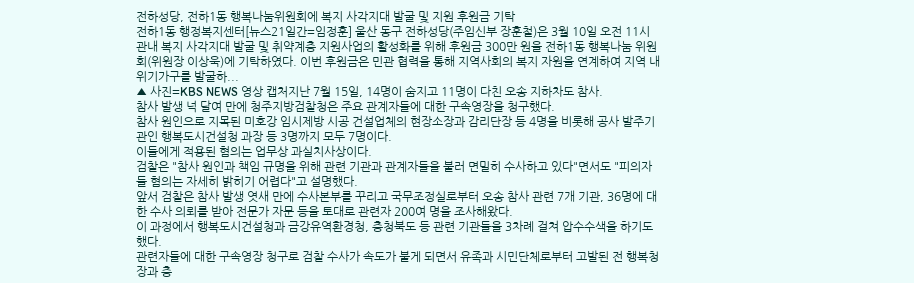전하성당, 전하1동 행복나눔위원회에 복지 사각지대 발굴 및 지원 후원금 기탁
전하1동 행정복지센터[뉴스21일간=임정훈] 울산 동구 전하성당(주임신부 장훈철)은 3월 10일 오전 11시 관내 복지 사각지대 발굴 및 취약계층 지원사업의 활성화를 위해 후원금 300만 원을 전하1동 행복나눔 위원회(위원장 이상욱)에 기탁하였다. 이번 후원금은 민관 협력을 통해 지역사회의 복지 자원을 연계하여 지역 내 위기가구를 발굴하...
▲ 사진=KBS NEWS 영상 캡처지난 7월 15일, 14명이 숨지고 11명이 다친 오송 지하차도 참사.
참사 발생 넉 달여 만에 청주지방검찰청은 주요 관계자들에 대한 구속영장을 청구했다.
참사 원인으로 지목된 미호강 임시제방 시공 건설업체의 현장소장과 감리단장 등 4명을 비롯해 공사 발주기관인 행복도시건설청 과장 등 3명까지 모두 7명이다.
이들에게 적용된 혐의는 업무상 과실치사상이다.
검찰은 "참사 원인과 책임 규명을 위해 관련 기관과 관계자들을 불러 면밀히 수사하고 있다"면서도 "피의자들 혐의는 자세히 밝히기 어렵다"고 설명했다.
앞서 검찰은 참사 발생 엿새 만에 수사본부를 꾸리고 국무조정실로부터 오송 참사 관련 7개 기관, 36명에 대한 수사 의뢰를 받아 전문가 자문 등을 토대로 관련자 200여 명을 조사해왔다.
이 과정에서 행복도시건설청과 금강유역환경청, 충청북도 등 관련 기관들을 3차례 걸쳐 압수수색을 하기도 했다.
관련자들에 대한 구속영장 청구로 검찰 수사가 속도가 붙게 되면서 유족과 시민단체로부터 고발된 전 행복청장과 충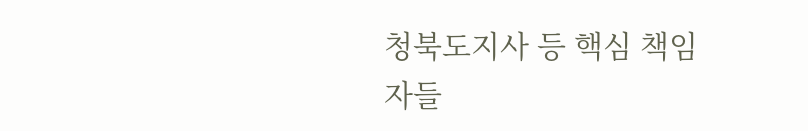청북도지사 등 핵심 책임자들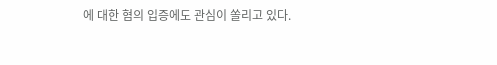에 대한 혐의 입증에도 관심이 쏠리고 있다.